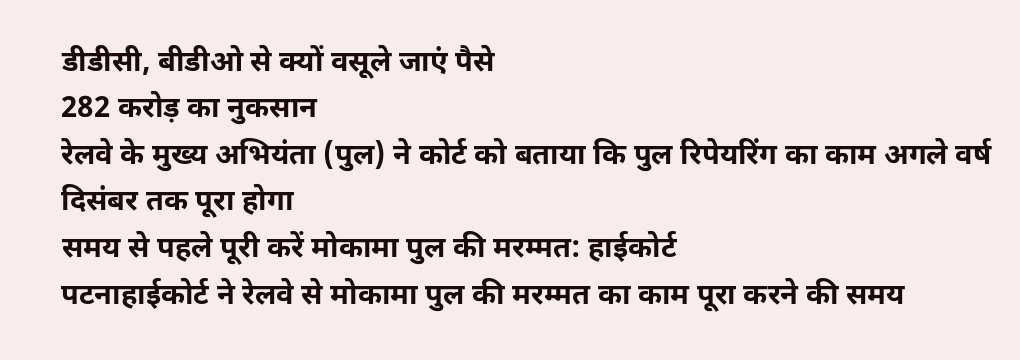डीडीसी, बीडीओ से क्यों वसूले जाएं पैसे
282 करोड़ का नुकसान
रेलवे के मुख्य अभियंता (पुल) ने कोर्ट को बताया कि पुल रिपेयरिंग का काम अगले वर्ष दिसंबर तक पूरा होगा
समय से पहले पूरी करें मोकामा पुल की मरम्मत: हाईकोर्ट
पटनाहाईकोर्ट ने रेलवे से मोकामा पुल की मरम्मत का काम पूरा करने की समय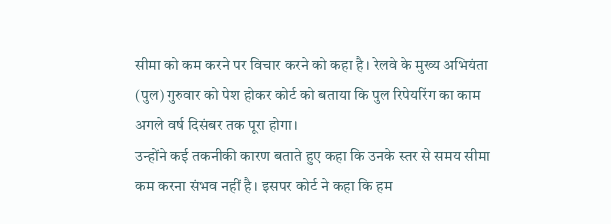सीमा को कम करने पर विचार करने को कहा है। रेलवे के मुख्य अभियंता (पुल) गुरुवार को पेश होकर कोर्ट को बताया कि पुल रिपेयरिंग का काम अगले वर्ष दिसंबर तक पूरा होगा।
उन्होंने कई तकनीकी कारण बताते हुए कहा कि उनके स्तर से समय सीमा कम करना संभव नहीं है। इसपर कोर्ट ने कहा कि हम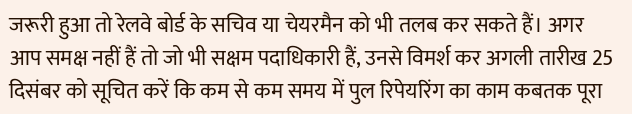जरूरी हुआ तो रेलवे बोर्ड के सचिव या चेयरमैन को भी तलब कर सकते हैं। अगर आप समक्ष नहीं हैं तो जो भी सक्षम पदाधिकारी हैं, उनसे विमर्श कर अगली तारीख 25 दिसंबर को सूचित करें कि कम से कम समय में पुल रिपेयरिंग का काम कबतक पूरा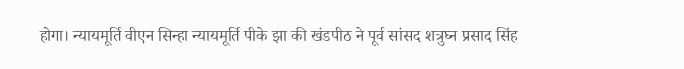होगा। न्यायमूर्ति वीएन सिन्हा न्यायमूर्ति पीके झा की खंडपीठ ने पूर्व सांसद शत्रुघ्न प्रसाद सिंह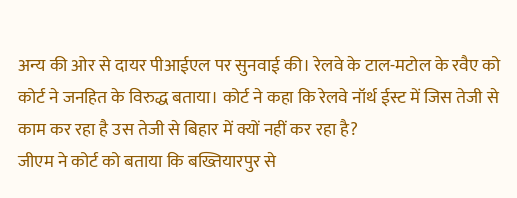अन्य की ओर से दायर पीआईएल पर सुनवाई की। रेलवे के टाल-मटोल के रवैए को कोर्ट ने जनहित के विरुद्ध बताया। कोर्ट ने कहा कि रेलवे नॉर्थ ईस्ट में जिस तेजी से काम कर रहा है उस तेजी से बिहार में क्यों नहीं कर रहा है?
जीएम ने कोर्ट को बताया कि बख्तियारपुर से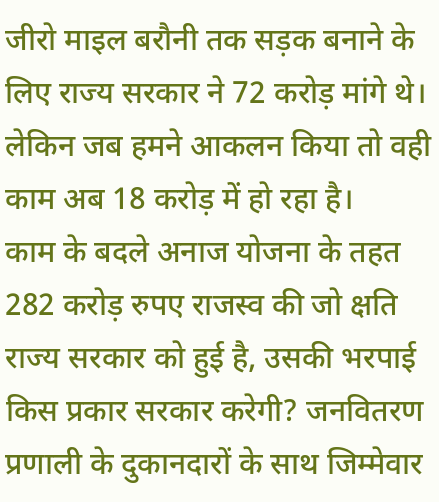जीरो माइल बरौनी तक सड़क बनाने के लिए राज्य सरकार ने 72 करोड़ मांगे थे। लेकिन जब हमने आकलन किया तो वही काम अब 18 करोड़ में हो रहा है।
काम के बदले अनाज योजना के तहत 282 करोड़ रुपए राजस्व की जो क्षति राज्य सरकार को हुई है, उसकी भरपाई किस प्रकार सरकार करेगी? जनवितरण प्रणाली के दुकानदारों के साथ जिम्मेवार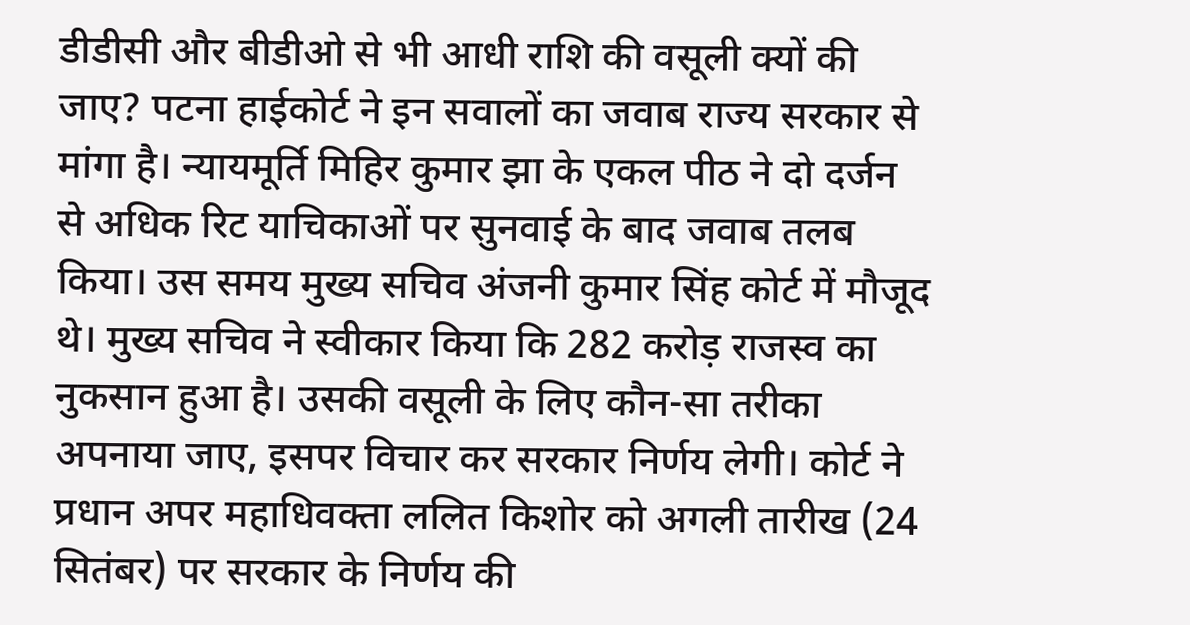डीडीसी और बीडीओ से भी आधी राशि की वसूली क्यों की जाए? पटना हाईकोर्ट ने इन सवालों का जवाब राज्य सरकार से मांगा है। न्यायमूर्ति मिहिर कुमार झा के एकल पीठ ने दो दर्जन से अधिक रिट याचिकाओं पर सुनवाई के बाद जवाब तलब किया। उस समय मुख्य सचिव अंजनी कुमार सिंह कोर्ट में मौजूद थे। मुख्य सचिव ने स्वीकार किया कि 282 करोड़ राजस्व का नुकसान हुआ है। उसकी वसूली के लिए कौन-सा तरीका अपनाया जाए, इसपर विचार कर सरकार निर्णय लेगी। कोर्ट ने प्रधान अपर महाधिवक्ता ललित किशोर को अगली तारीख (24 सितंबर) पर सरकार के निर्णय की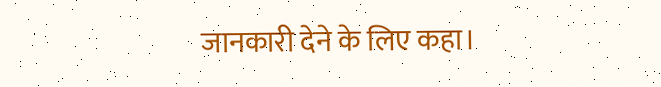जानकारी देने के लिए कहा।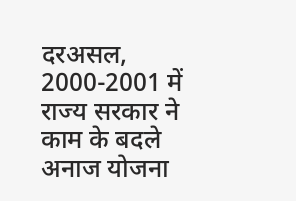दरअसल, 2000-2001 में राज्य सरकार ने काम के बदले अनाज योजना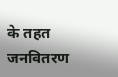के तहत जनवितरण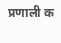प्रणाली क